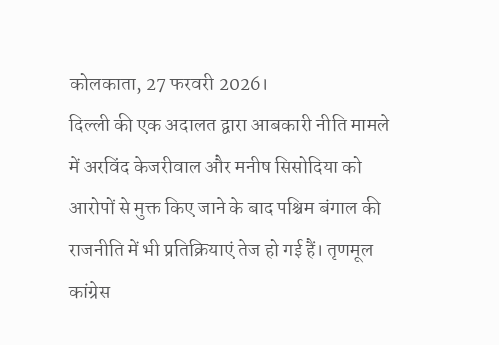कोलकाता, 27 फरवरी 2026।
दिल्ली की एक अदालत द्वारा आबकारी नीति मामले में अरविंद केजरीवाल और मनीष सिसोदिया को आरोपों से मुक्त किए जाने के बाद पश्चिम बंगाल की राजनीति में भी प्रतिक्रियाएं तेज हो गई हैं। तृणमूल कांग्रेस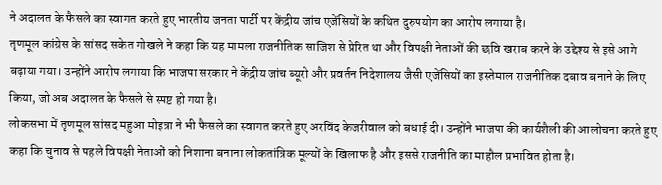ने अदालत के फैसले का स्वागत करते हुए भारतीय जनता पार्टी पर केंद्रीय जांच एजेंसियों के कथित दुरुपयोग का आरोप लगाया है।
तृणमूल कांग्रेस के सांसद सकेत गोखले ने कहा कि यह मामला राजनीतिक साजिश से प्रेरित था और विपक्षी नेताओं की छवि खराब करने के उद्देश्य से इसे आगे बढ़ाया गया। उन्होंने आरोप लगाया कि भाजपा सरकार ने केंद्रीय जांच ब्यूरो और प्रवर्तन निदेशालय जैसी एजेंसियों का इस्तेमाल राजनीतिक दबाव बनाने के लिए किया, जो अब अदालत के फैसले से स्पष्ट हो गया है।
लोकसभा में तृणमूल सांसद महुआ मोइत्रा ने भी फैसले का स्वागत करते हुए अरविंद केजरीवाल को बधाई दी। उन्होंने भाजपा की कार्यशैली की आलोचना करते हुए कहा कि चुनाव से पहले विपक्षी नेताओं को निशाना बनाना लोकतांत्रिक मूल्यों के खिलाफ है और इससे राजनीति का माहौल प्रभावित होता है।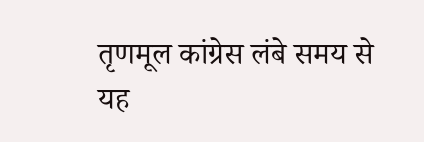तृणमूल कांग्रेस लंबे समय से यह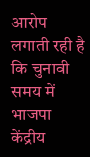आरोप लगाती रही है कि चुनावी समय में भाजपा केंद्रीय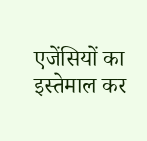एजेंसियों का इस्तेमाल कर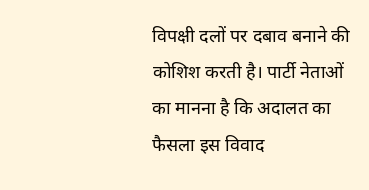विपक्षी दलों पर दबाव बनाने की कोशिश करती है। पार्टी नेताओं का मानना है कि अदालत का फैसला इस विवाद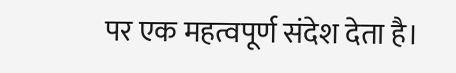पर एक महत्वपूर्ण संदेश देता है।